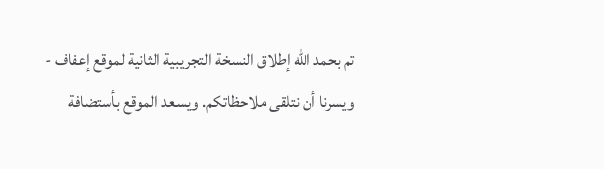تم بحمد الله إطلاق النسخة التجريبية الثانية لموقع إعفاف - ويسرنا أن نتلقى ملاحظاتكم. ويسعد الموقع بأستضافة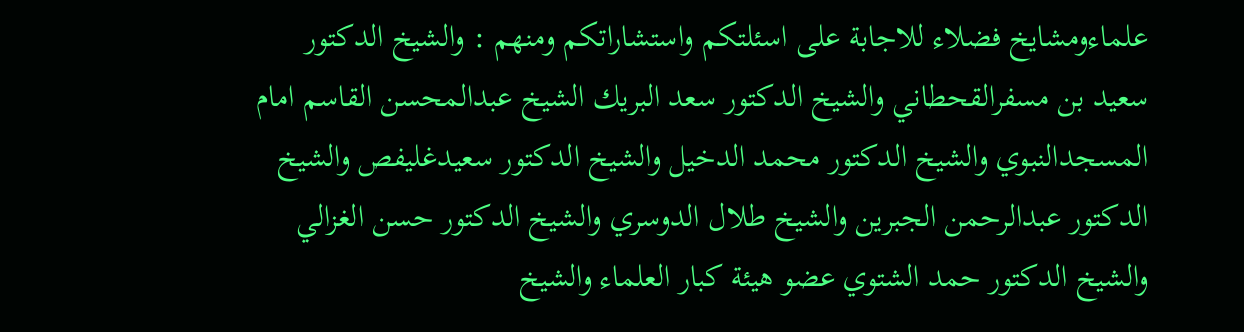علماءومشايخ فضلاء للاجابة على اسئلتكم واستشاراتكم ومنهم : والشيخ الدكتور سعيد بن مسفرالقحطاني والشيخ الدكتور سعد البريك الشيخ عبدالمحسن القاسم امام المسجدالنبوي والشيخ الدكتور محمد الدخيل والشيخ الدكتور سعيدغليفص والشيخ الدكتور عبدالرحمن الجبرين والشيخ طلال الدوسري والشيخ الدكتور حسن الغزالي والشيخ الدكتور حمد الشتوي عضو هيئة كبار العلماء والشيخ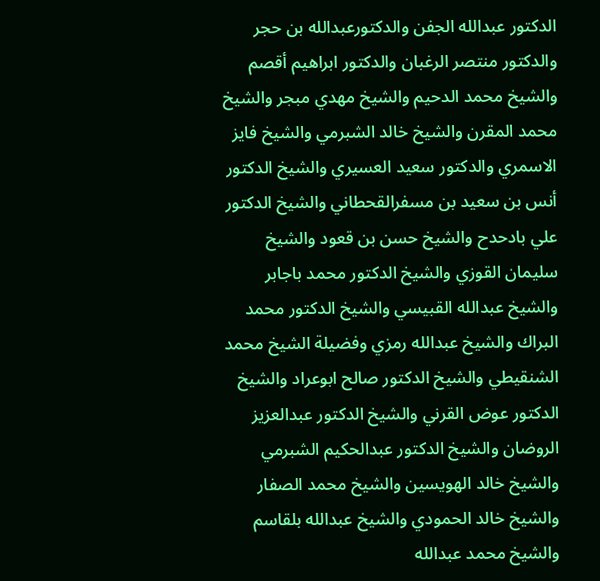الدكتور عبدالله الجفن والدكتورعبدالله بن حجر والدكتور منتصر الرغبان والدكتور ابراهيم أقصم والشيخ محمد الدحيم والشيخ مهدي مبجر والشيخ محمد المقرن والشيخ خالد الشبرمي والشيخ فايز الاسمري والدكتور سعيد العسيري والشيخ الدكتور أنس بن سعيد بن مسفرالقحطاني والشيخ الدكتور علي بادحدح والشيخ حسن بن قعود والشيخ سليمان القوزي والشيخ الدكتور محمد باجابر والشيخ عبدالله القبيسي والشيخ الدكتور محمد البراك والشيخ عبدالله رمزي وفضيلة الشيخ محمد الشنقيطي والشيخ الدكتور صالح ابوعراد والشيخ الدكتور عوض القرني والشيخ الدكتور عبدالعزيز الروضان والشيخ الدكتور عبدالحكيم الشبرمي والشيخ خالد الهويسين والشيخ محمد الصفار والشيخ خالد الحمودي والشيخ عبدالله بلقاسم والشيخ محمد عبدالله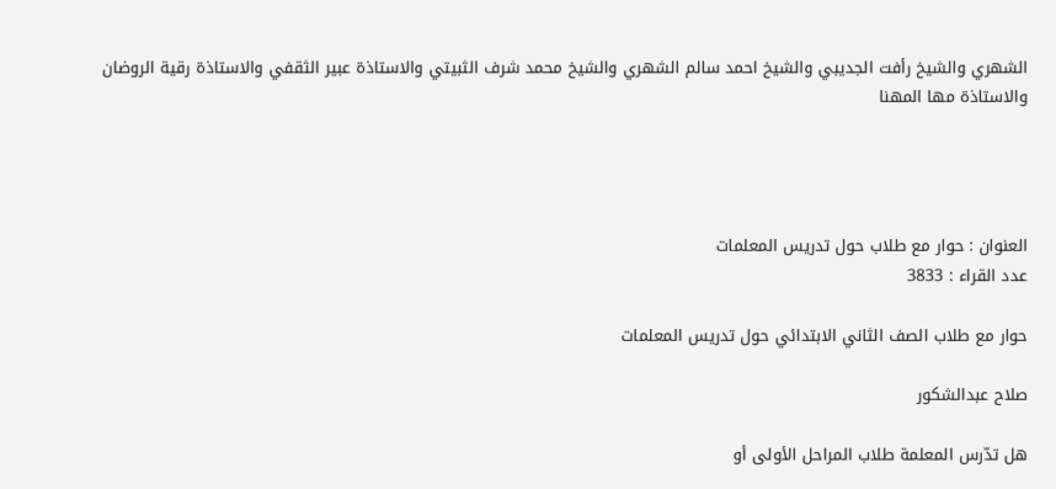الشهري والشيخ رأفت الجديبي والشيخ احمد سالم الشهري والشيخ محمد شرف الثبيتي والاستاذة عبير الثقفي والاستاذة رقية الروضان والاستاذة مها المهنا




العنوان : حوار مع طلاب حول تدريس المعلمات
عدد القراء : 3833

حوار مع طلاب الصف الثاني الابتدائي حول تدريس المعلمات

صلاح عبدالشكور

هل تدّرس المعلمة طلاب المراحل الأولى أو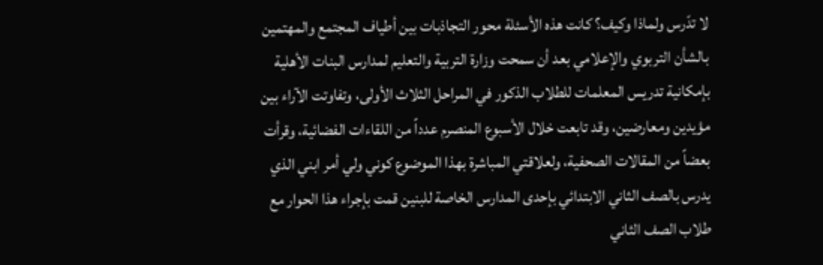لا تدّرس ولماذا وكيف؟ كانت هذه الأسئلة محور التجاذبات بين أطياف المجتمع والمهتمين بالشأن التربوي والإعلامي بعد أن سمحت وزارة التربية والتعليم لمدارس البنات الأهلية بإمكانية تدريس المعلمات للطلاب الذكور في المراحل الثلاث الأولى، وتفاوتت الآراء بين مؤيدين ومعارضين، وقد تابعت خلال الأسبوع المنصرم عدداً من اللقاءات الفضائية، وقرأت بعضاً من المقالات الصحفية، ولعلاقتي المباشرة بهذا الموضوع كوني ولي أمر ابني الذي يدرس بالصف الثاني الابتدائي بإحدى المدارس الخاصة للبنين قمت بإجراء هذا الحوار مع طلاب الصف الثاني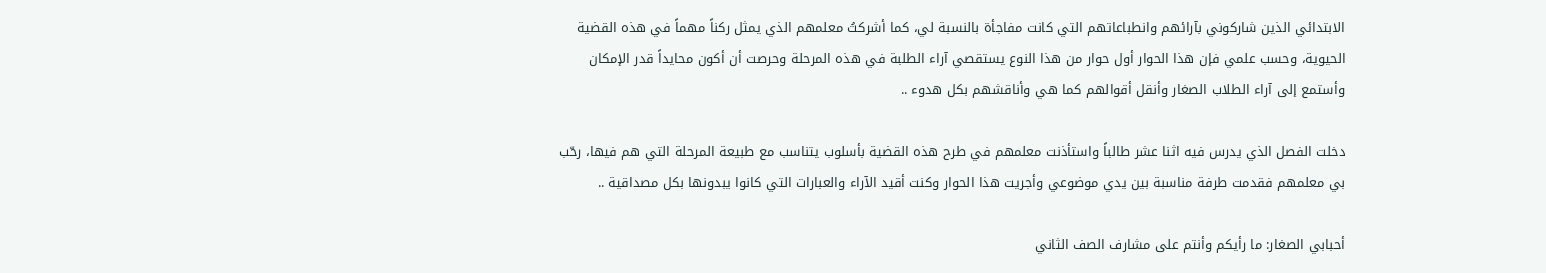الابتدائي الذين شاركوني بآرائهم وانطباعاتهم التي كانت مفاجأة بالنسبة لي، كما أشركتُ معلمهم الذي يمثل ركناً مهماً في هذه القضية الحيوية، وحسب علمي فإن هذا الحوار أول حوار من هذا النوع يستقصي آراء الطلبة في هذه المرحلة وحرصت أن أكون محايداً قدر الإمكان وأستمع إلى آراء الطلاب الصغار وأنقل أقوالهم كما هي وأناقشهم بكل هدوء ..

دخلت الفصل الذي يدرس فيه اثنا عشر طالباً واستأذنت معلمهم في طرح هذه القضية بأسلوب يتناسب مع طبيعة المرحلة التي هم فيها، رحّب بي معلمهم فقدمت طرفة مناسبة بين يدي موضوعي وأجريت هذا الحوار وكنت أقيد الآراء والعبارات التي كانوا يبدونها بكل مصداقية ..

أحبابي الصغار: ما رأيكم وأنتم على مشارف الصف الثاني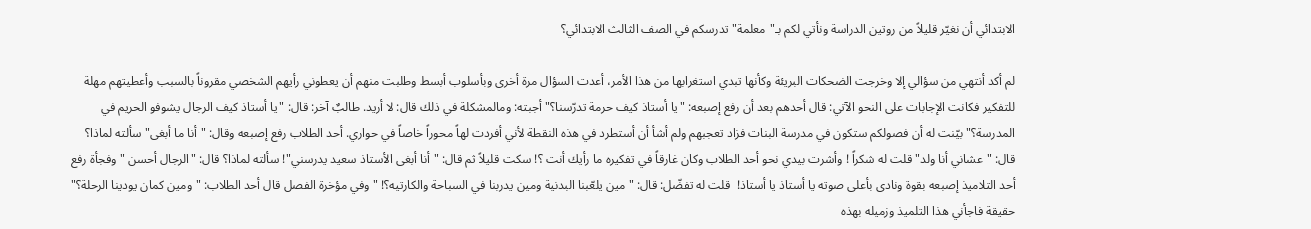الابتدائي أن نغيّر قليلاً من روتين الدراسة ونأتي لكم بـ"معلمة" تدرسكم في الصف الثالث الابتدائي؟

لم أكد أنتهي من سؤالي إلا وخرجت الضحكات البريئة وكأنها تبدي استغرابها من هذا الأمر، أعدت السؤال مرة أخرى وبأسلوب أبسط وطلبت منهم أن يعطوني رأيهم الشخصي مقروناً بالسبب وأعطيتهم مهلة للتفكير فكانت الإجابات على النحو الآتي: قال أحدهم بعد أن رفع إصبعه: "يا أستاذ كيف حرمة تدرّسنا؟" أجبته: ومالمشكلة في ذلك قال: لا أريد. طالبٌ آخر: قال: "يا أستاذ كيف الرجال يشوفو الحريم في المدرسة؟" بيّنت له أن فصولكم ستكون في مدرسة البنات فزاد تعجبهم ولم أشأ أن أستطرد في هذه النقطة لأني أفردت لهاً محوراً خاصاً في حواري. أحد الطلاب رفع إصبعه وقال: "أنا ما أبغى" سألته لماذا؟ قال: "عشاني أنا ولد" قلت له شكراً ! وأشرت بيدي نحو أحد الطلاب وكان غارقاً في تفكيره ما رأيك أنت ؟! سكت قليلاً ثم قال: "أنا أبغى الأستاذ سعيد يدرسني"! سألته لماذا؟ قال: "الرجال أحسن " وفجأة رفع أحد التلاميذ إصبعه بقوة ونادى بأعلى صوته يا أستاذ يا أستاذ!  قلت له تفضّل: قال: " مين يلعّبنا البدنية ومين يدربنا في السباحة والكارتيه؟! " وفي مؤخرة الفصل قال أحد الطلاب: "ومين كمان يودينا الرحلة؟" حقيقة فاجأني هذا التلميذ وزميله بهذه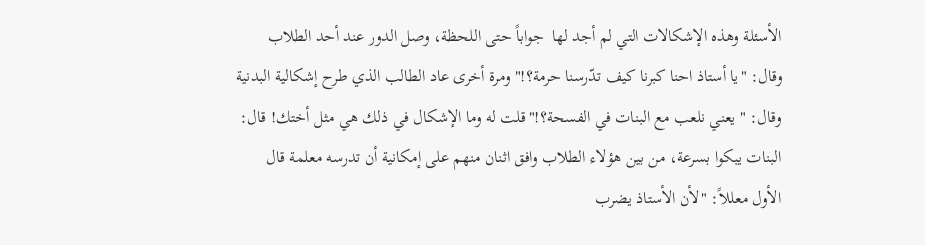الأسئلة وهذه الإشكالات التي لم أجد لها  جواباً حتى اللحظة، وصل الدور عند أحد الطلاب وقال: "يا أستاذ احنا كبرنا كيف تدّرسنا حرمة؟!" ومرة أخرى عاد الطالب الذي طرح إشكالية البدنية وقال: " يعني نلعب مع البنات في الفسحة؟!"قلت له وما الإشكال في ذلك هي مثل أختك! قال: البنات يبكوا بسرعة، من بين هؤلاء الطلاب وافق اثنان منهم على إمكانية أن تدرسه معلمة قال الأول معللاً: "لأن الأستاذ يضرب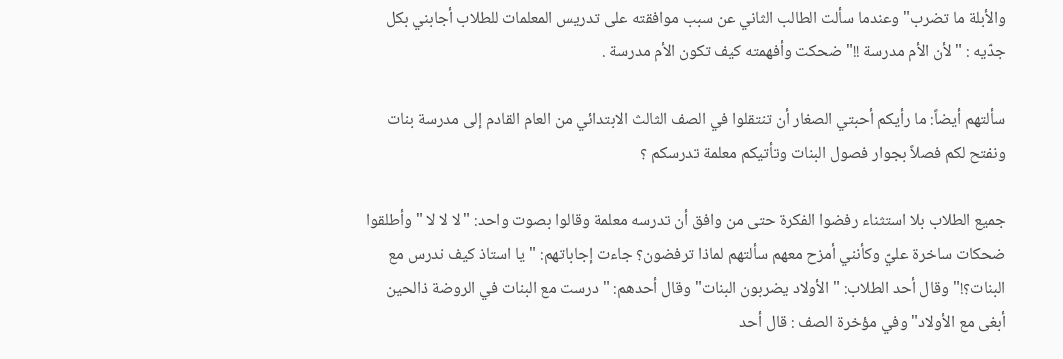والأبلة ما تضرب" وعندما سألت الطالب الثاني عن سبب موافقته على تدريس المعلمات للطلاب أجابني بكل جدّيه : "لأن الأم مدرسة !!" ضحكت وأفهمته كيف تكون الأم مدرسة .

سألتهم أيضاً: ما رأيكم أحبتي الصغار أن تنتقلوا في الصف الثالث الابتدائي من العام القادم إلى مدرسة بنات ونفتح لكم فصلاً بجوار فصول البنات وتأتيكم معلمة تدرسكم ؟

جميع الطلاب بلا استثناء رفضوا الفكرة حتى من وافق أن تدرسه معلمة وقالوا بصوت واحد: "لا لا لا " وأطلقوا ضحكات ساخرة عليّ وكأنني أمزح معهم سألتهم لماذا ترفضون؟ جاءت إجاباتهم: "يا استاذ كيف ندرس مع البنات؟!" وقال أحد الطلاب: " الأولاد يضربون البنات" وقال أحدهم: "درست مع البنات في الروضة ذالحين أبغى مع الأولاد" وفي مؤخرة الصف : قال أحد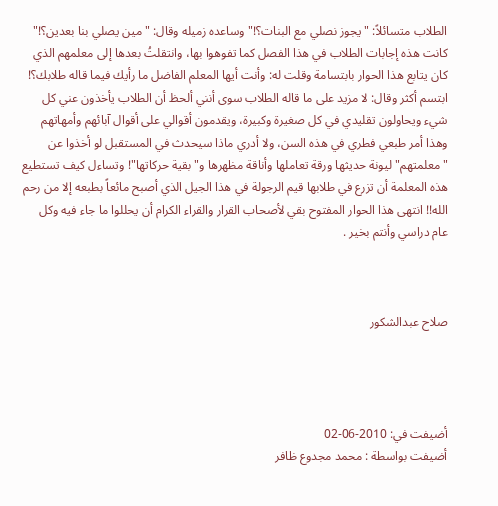الطلاب متسائلاً: " يجوز نصلي مع البنات؟!" وساعده زميله وقال: "مين يصلي بنا بعدين؟!" كانت هذه إجابات الطلاب في هذا الفصل كما تفوهوا بها، وانتقلتُ بعدها إلى معلمهم الذي كان يتابع هذا الحوار بابتسامة وقلت له: وأنت أيها المعلم الفاضل ما رأيك فيما قاله طلابك؟! ابتسم أكثر وقال: لا مزيد على ما قاله الطلاب سوى أنني ألحظ أن الطلاب يأخذون عني كل شيء ويحاولون تقليدي في كل صغيرة وكبيرة، ويقدمون أقوالي على أقوال آبائهم وأمهاتهم وهذا أمر طبعي فطري في هذه السن، ولا أدري ماذا سيحدث في المستقبل لو أخذوا عن "معلمتهم" ليونة حديثها ورقة تعاملها وأناقة مظهرها و"بقية حركاتها"! وتساءل كيف تستطيع هذه المعلمة أن تزرع في طلابها قيم الرجولة في هذا الجيل الذي أصبح مائعاً بطبعه إلا من رحم الله!! انتهى هذا الحوار المفتوح بقي لأصحاب القرار والقراء الكرام أن يحللوا ما جاء فيه وكل عام دراسي وأنتم بخير .



صلاح عبدالشكور




أضيفت في: 2010-06-02
أضيفت بواسطة : محمد مجدوع ظافر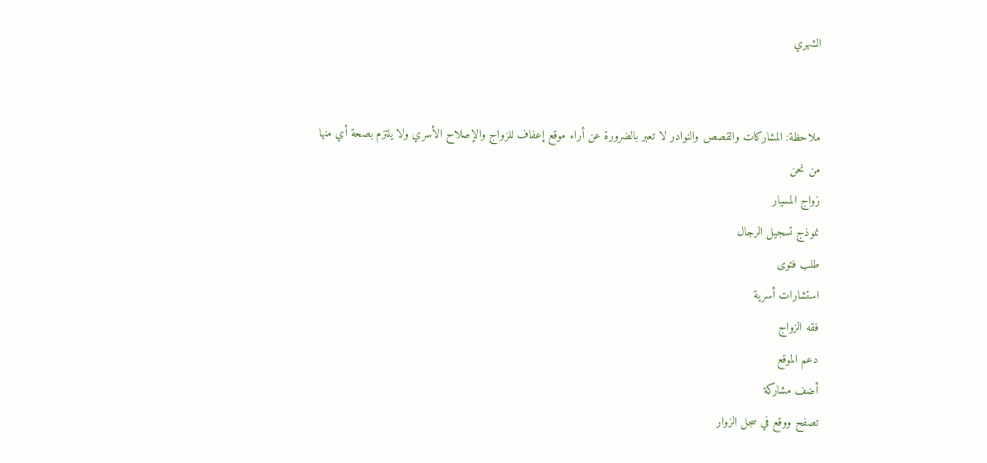الشهري


ملاحظة: المشاركات والقصص والنوادر لا تعبر بالضرورة عن أراء موقع إعفاف للزواج والإصلاح الأسري ولا يلتزم بصحة أي منها
من نحن
زواج المسيار
نموذج تسجيل الرجال
طلب فتوى
استشارات أسرية
فقه الزواج
دعم الموقع
أضف مشاركة
تصفح ووقع في سجل الزوار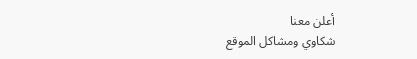أعلن معنا
شكاوي ومشاكل الموقع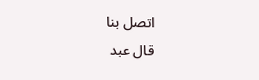اتصل بنا
قال عبد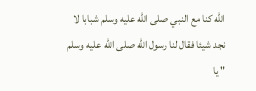الله كنا مع النبي صلى الله عليه وسلم شبابا لا نجد شيئا فقال لنا رسول الله صلى الله عليه وسلم " يا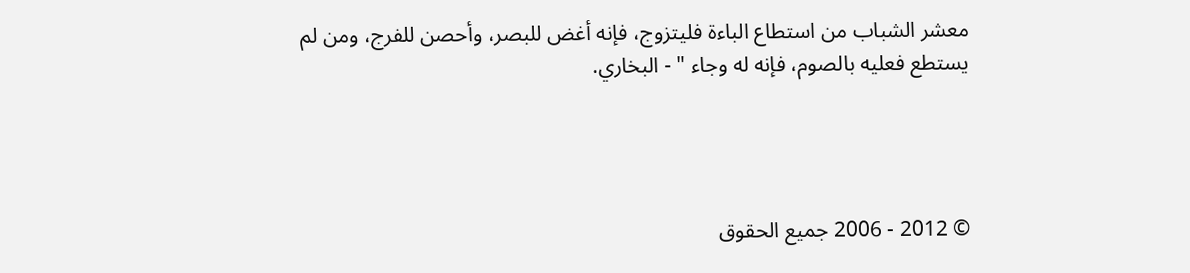معشر الشباب من استطاع الباءة فليتزوج، فإنه أغض للبصر، وأحصن للفرج، ومن لم يستطع فعليه بالصوم، فإنه له وجاء " - البخاري.




© 2012 - 2006 جميع الحقوق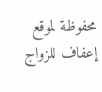محفوظة لموقع إعفاف للزواج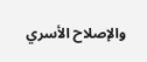والإصلاح الأسري